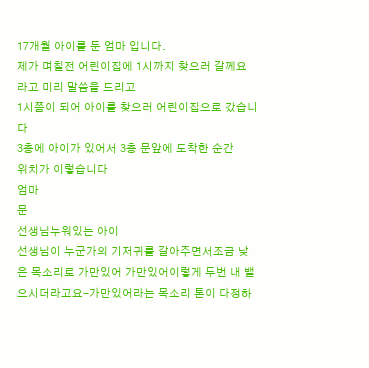17개월 아이를 둔 엄마 입니다.
제가 며칠전 어린이집에 1시까지 찾으러 갈께요 라고 미리 말씀을 드리고
1시쯤이 되어 아이를 찾으러 어린이집으로 갔습니다
3층에 아이가 있어서 3층 문앞에 도착한 순간
위치가 이렇습니다
엄마
문
선생님누워있는 아이
선생님이 누군가의 기저귀를 갈아주면서조금 낮은 목소리로 가만있어 가만있어이렇게 두번 내 뱉으시더라고요-가만있어라는 목소리 톤이 다정하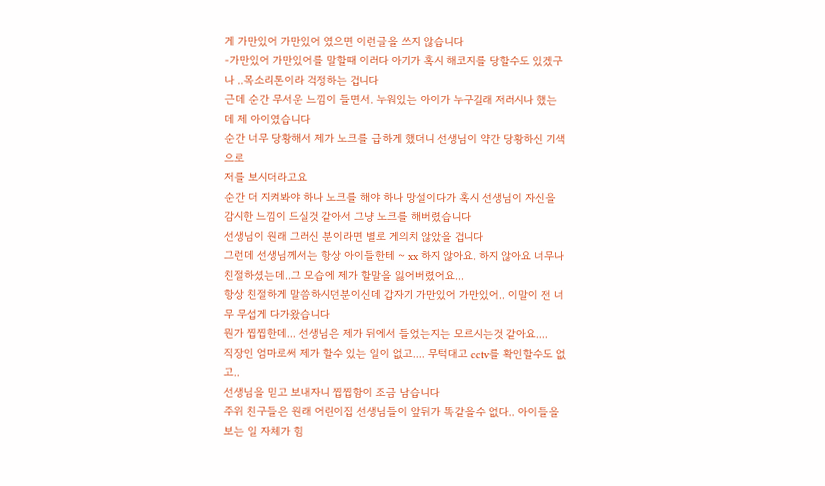게 가만있어 가만있어 였으면 이런글을 쓰지 않습니다
-가만있어 가만있어를 말할때 이러다 아기가 혹시 해코지를 당할수도 있겠구나 ..목소리톤이라 걱정하는 겁니다
근데 순간 무서운 느낌이 들면서. 누워있는 아이가 누구길래 저러시나 했는데 제 아이였습니다
순간 너무 당황해서 제가 노크를 급하게 했더니 선생님이 약간 당황하신 기색으로
저를 보시더라고요
순간 더 지켜봐야 하나 노크를 해야 하나 망설이다가 혹시 선생님이 자신을 감시한 느낌이 드실것 같아서 그냥 노크를 해버렸습니다
선생님이 원래 그러신 분이라면 별로 게의치 않았을 겁니다
그런데 선생님께서는 항상 아이들한테 ~ xx 하지 않아요. 하지 않아요 너무나 친절하셨는데..그 모습에 제가 할말을 잃어버렸어요...
항상 친절하게 말씀하시던분이신데 갑자기 가만있어 가만있어.. 이말이 전 너무 무섭게 다가왔습니다
뭔가 찝찝한데... 선생님은 제가 뒤에서 들었는지는 모르시는것 같아요....
직장인 엄마로써 제가 할수 있는 일이 없고.... 무턱대고 cctv를 확인할수도 없고..
선생님을 믿고 보내자니 찝찝함이 조금 남습니다
주위 친구들은 원래 어린이집 선생님들이 앞뒤가 똑같을수 없다.. 아이들을 보는 일 자체가 힘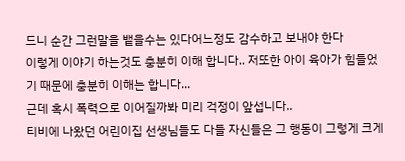드니 순간 그런말을 뱉을수는 있다어느정도 감수하고 보내야 한다
이렇게 이야기 하는것도 충분히 이해 합니다.. 저또한 아이 육아가 힘들었기 때문에 충분히 이해는 합니다...
근데 혹시 폭력으로 이어질까봐 미리 걱정이 앞섭니다..
티비에 나왔던 어린이집 선생님들도 다들 자신들은 그 행동이 그렇게 크게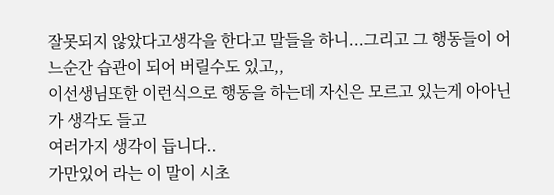잘못되지 않았다고생각을 한다고 말들을 하니...그리고 그 행동들이 어느순간 습관이 되어 버릴수도 있고,,
이선생님또한 이런식으로 행동을 하는데 자신은 모르고 있는게 아아닌가 생각도 들고
여러가지 생각이 듭니다..
가만있어 라는 이 말이 시초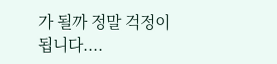가 될까 정말 걱정이 됩니다....